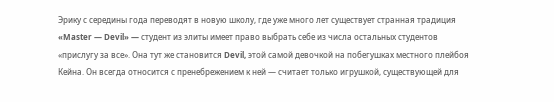Эрику с середины года переводят в новую школу, где уже много лет существует странная традиция «Master — Devil» — студент из элиты имеет право выбрать себе из числа остальных студентов «прислугу за все». Она тут же становится Devil, этой самой девочкой на побегушках местного плейбоя Кейна. Он всегда относится с пренебрежением к ней — считает только игрушкой, существующей для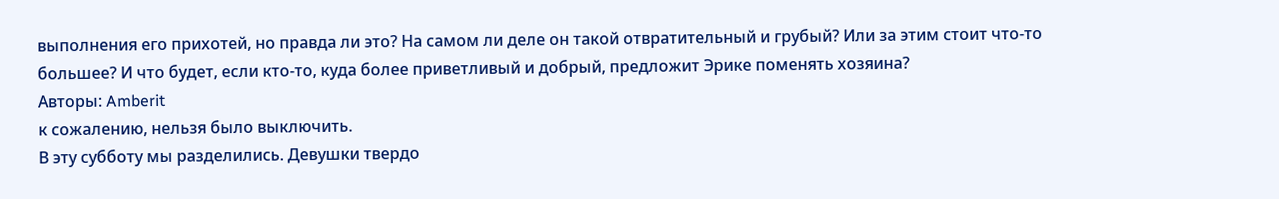выполнения его прихотей, но правда ли это? На самом ли деле он такой отвратительный и грубый? Или за этим стоит что-то большее? И что будет, если кто-то, куда более приветливый и добрый, предложит Эрике поменять хозяина?
Авторы: Amberit
к сожалению, нельзя было выключить.
В эту субботу мы разделились. Девушки твердо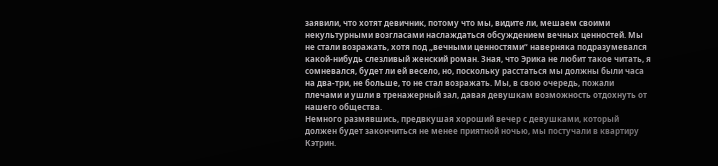заявили, что хотят девичник, потому что мы, видите ли, мешаем своими некультурными возгласами наслаждаться обсуждением вечных ценностей. Мы не стали возражать, хотя под „вечными ценностями“ наверняка подразумевался какой-нибудь слезливый женский роман. Зная, что Эрика не любит такое читать, я сомневался, будет ли ей весело, но, поскольку расстаться мы должны были часа на два-три, не больше, то не стал возражать. Мы, в свою очередь, пожали плечами и ушли в тренажерный зал, давая девушкам возможность отдохнуть от нашего общества.
Немного размявшись, предвкушая хороший вечер с девушками, который должен будет закончиться не менее приятной ночью, мы постучали в квартиру Кэтрин.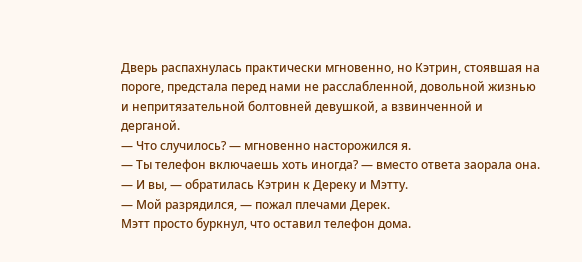Дверь распахнулась практически мгновенно, но Кэтрин, стоявшая на пороге, предстала перед нами не расслабленной, довольной жизнью и непритязательной болтовней девушкой, а взвинченной и дерганой.
— Что случилось? — мгновенно насторожился я.
— Ты телефон включаешь хоть иногда? — вместо ответа заорала она. — И вы, — обратилась Кэтрин к Дереку и Мэтту.
— Мой разрядился, — пожал плечами Дерек.
Мэтт просто буркнул, что оставил телефон дома.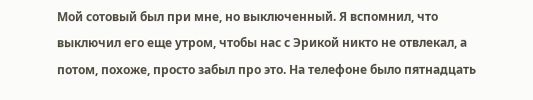Мой сотовый был при мне, но выключенный. Я вспомнил, что выключил его еще утром, чтобы нас с Эрикой никто не отвлекал, а потом, похоже, просто забыл про это. На телефоне было пятнадцать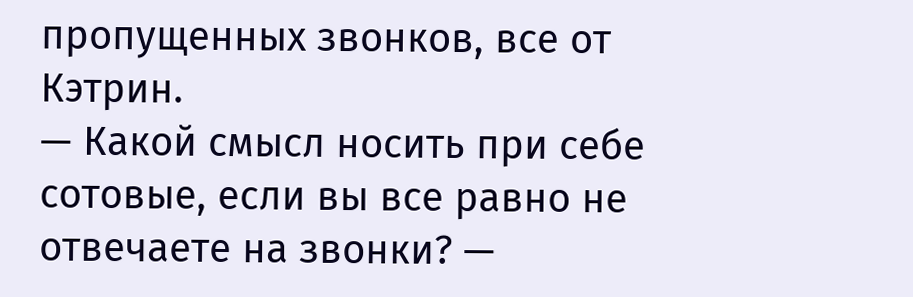пропущенных звонков, все от Кэтрин.
— Какой смысл носить при себе сотовые, если вы все равно не отвечаете на звонки? —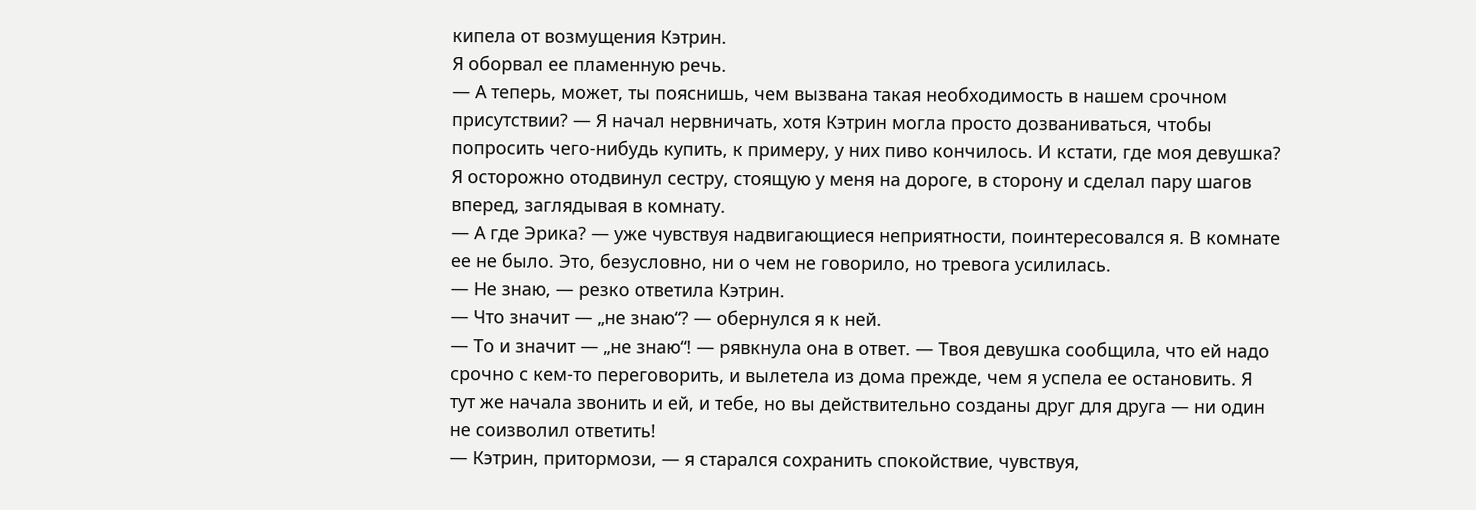кипела от возмущения Кэтрин.
Я оборвал ее пламенную речь.
— А теперь, может, ты пояснишь, чем вызвана такая необходимость в нашем срочном присутствии? — Я начал нервничать, хотя Кэтрин могла просто дозваниваться, чтобы попросить чего-нибудь купить, к примеру, у них пиво кончилось. И кстати, где моя девушка?
Я осторожно отодвинул сестру, стоящую у меня на дороге, в сторону и сделал пару шагов вперед, заглядывая в комнату.
— А где Эрика? — уже чувствуя надвигающиеся неприятности, поинтересовался я. В комнате ее не было. Это, безусловно, ни о чем не говорило, но тревога усилилась.
— Не знаю, — резко ответила Кэтрин.
— Что значит — „не знаю“? — обернулся я к ней.
— То и значит — „не знаю“! — рявкнула она в ответ. — Твоя девушка сообщила, что ей надо срочно с кем-то переговорить, и вылетела из дома прежде, чем я успела ее остановить. Я тут же начала звонить и ей, и тебе, но вы действительно созданы друг для друга — ни один не соизволил ответить!
— Кэтрин, притормози, — я старался сохранить спокойствие, чувствуя,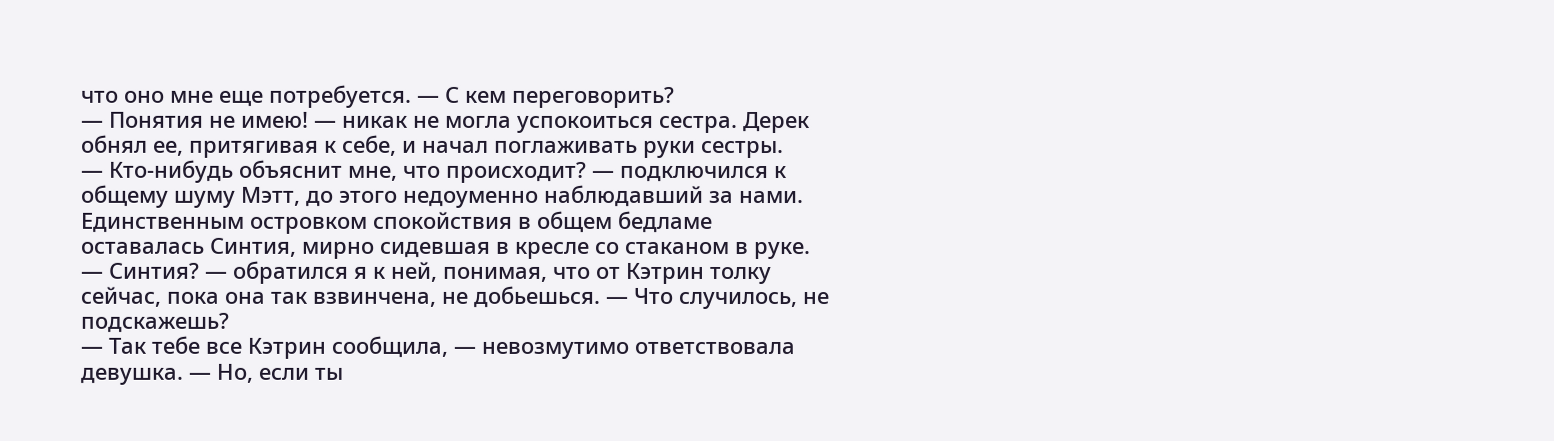что оно мне еще потребуется. — С кем переговорить?
— Понятия не имею! — никак не могла успокоиться сестра. Дерек обнял ее, притягивая к себе, и начал поглаживать руки сестры.
— Кто-нибудь объяснит мне, что происходит? — подключился к общему шуму Мэтт, до этого недоуменно наблюдавший за нами. Единственным островком спокойствия в общем бедламе оставалась Синтия, мирно сидевшая в кресле со стаканом в руке.
— Синтия? — обратился я к ней, понимая, что от Кэтрин толку сейчас, пока она так взвинчена, не добьешься. — Что случилось, не подскажешь?
— Так тебе все Кэтрин сообщила, — невозмутимо ответствовала девушка. — Но, если ты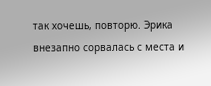так хочешь, повторю. Эрика внезапно сорвалась с места и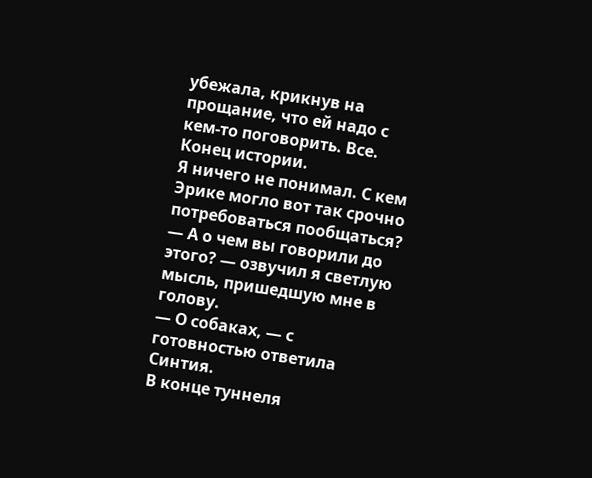убежала, крикнув на прощание, что ей надо с кем-то поговорить. Все. Конец истории.
Я ничего не понимал. С кем Эрике могло вот так срочно потребоваться пообщаться?
— А о чем вы говорили до этого? — озвучил я светлую мысль, пришедшую мне в голову.
— О собаках, — с готовностью ответила Синтия.
В конце туннеля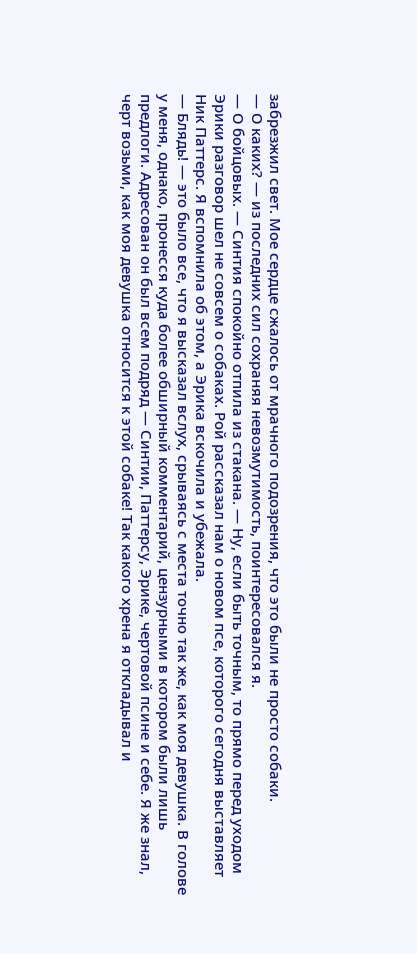забрезжил свет. Мое сердце сжалось от мрачного подозрения, что это были не просто собаки.
— О каких? — из последних сил сохраняя невозмутимость, поинтересовался я.
— О бойцовых. — Синтия спокойно отпила из стакана. — Ну, если быть точным, то прямо перед уходом Эрики разговор шел не совсем о собаках. Рой рассказал нам о новом псе, которого сегодня выставляет Ник Паттерс. Я вспомнила об этом, а Эрика вскочила и убежала.
— Блядь! — это было все, что я высказал вслух, срываясь с места точно так же, как моя девушка. В голове у меня, однако, пронесся куда более обширный комментарий, цензурными в котором были лишь предлоги. Адресован он был всем подряд — Синтии, Паттерсу, Эрике, чертовой псине и себе. Я же знал, черт возьми, как моя девушка относится к этой собаке! Так какого хрена я откладывал и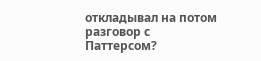откладывал на потом разговор с Паттерсом?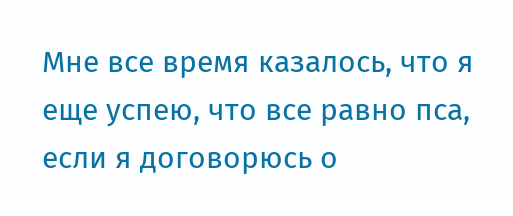Мне все время казалось, что я еще успею, что все равно пса, если я договорюсь о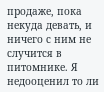продаже, пока некуда девать, и ничего с ним не случится в питомнике. Я недооценил то ли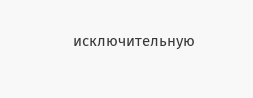исключительную